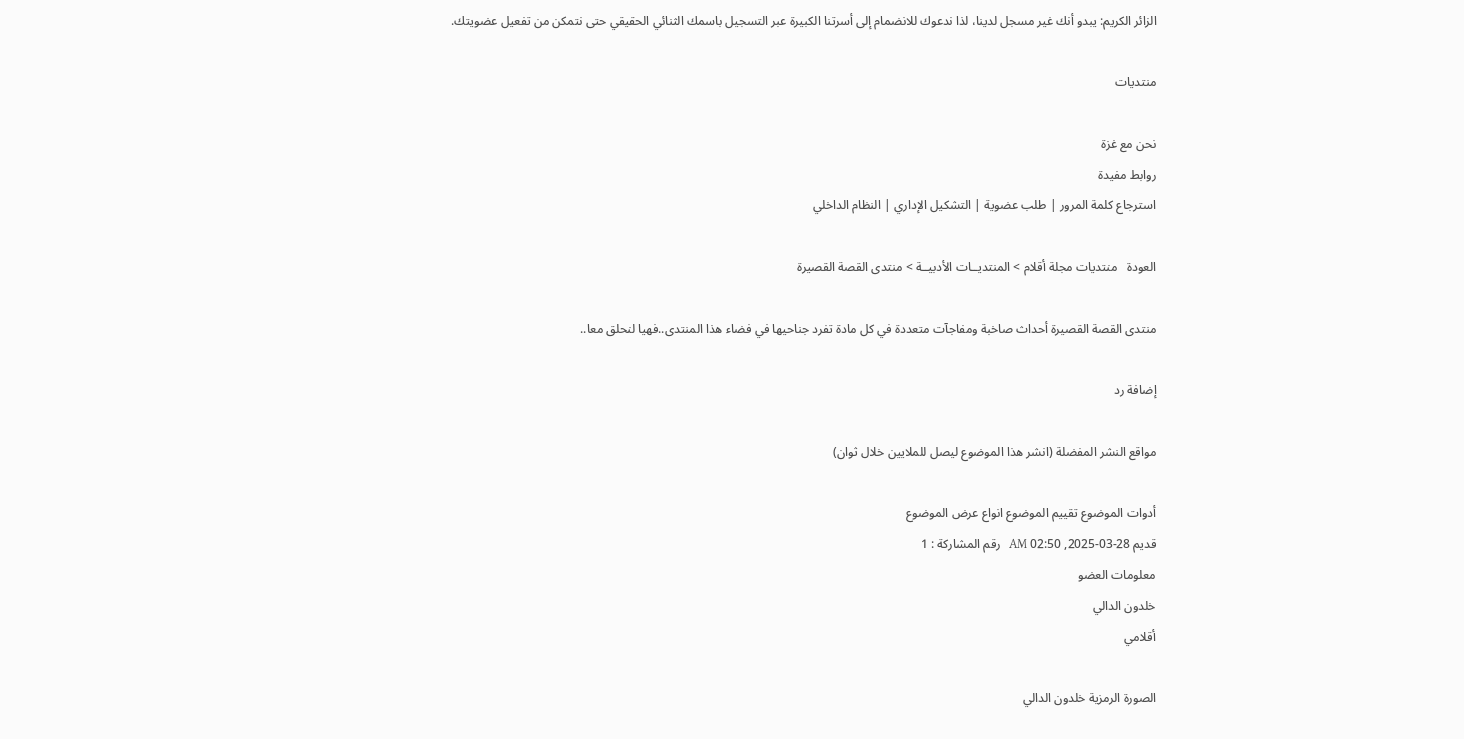الزائر الكريم: يبدو أنك غير مسجل لدينا، لذا ندعوك للانضمام إلى أسرتنا الكبيرة عبر التسجيل باسمك الثنائي الحقيقي حتى نتمكن من تفعيل عضويتك.

منتديات

نحن مع غزة
روابط مفيدة
استرجاع كلمة المرور | طلب عضوية | التشكيل الإداري | النظام الداخلي

العودة   منتديات مجلة أقلام > المنتديــات الأدبيــة > منتدى القصة القصيرة

منتدى القصة القصيرة أحداث صاخبة ومفاجآت متعددة في كل مادة تفرد جناحيها في فضاء هذا المنتدى..فهيا لنحلق معا..

إضافة رد

مواقع النشر المفضلة (انشر هذا الموضوع ليصل للملايين خلال ثوان)

أدوات الموضوع تقييم الموضوع انواع عرض الموضوع
قديم 28-03-2025, 02:50 AM   رقم المشاركة : 1
معلومات العضو
خلدون الدالي
أقلامي

الصورة الرمزية خلدون الدالي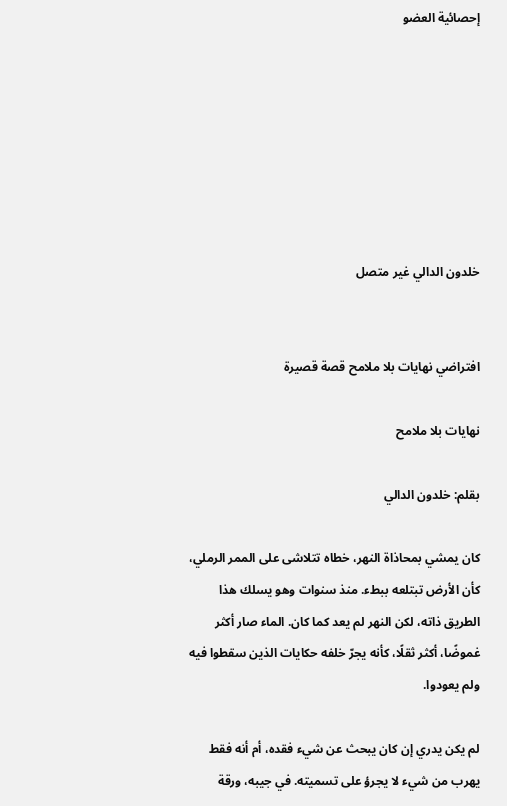إحصائية العضو







خلدون الدالي غير متصل


افتراضي نهايات بلا ملامح قصة قصيرة

نهايات بلا ملامح

بقلم: خلدون الدالي

كان يمشي بمحاذاة النهر، خطاه تتلاشى على الممر الرملي، كأن الأرض تبتلعه ببطء. منذ سنوات وهو يسلك هذا الطريق ذاته، لكن النهر لم يعد كما كان. الماء صار أكثر غموضًا، أكثر ثقلًا، كأنه يجرّ خلفه حكايات الذين سقطوا فيه ولم يعودوا.

لم يكن يدري إن كان يبحث عن شيء فقده، أم أنه فقط يهرب من شيء لا يجرؤ على تسميته. في جيبه، ورقة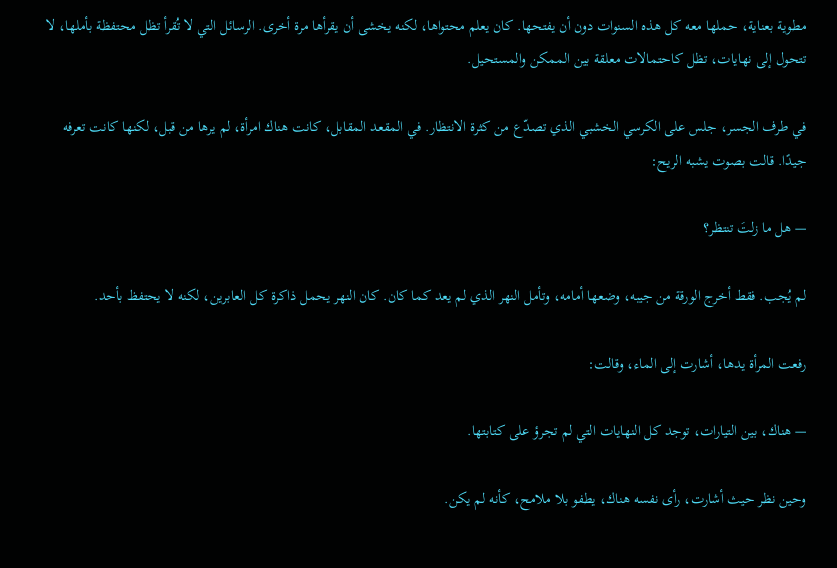مطوية بعناية، حملها معه كل هذه السنوات دون أن يفتحها. كان يعلم محتواها، لكنه يخشى أن يقرأها مرة أخرى. الرسائل التي لا تُقرأ تظل محتفظة بأملها، لا تتحول إلى نهايات، تظل كاحتمالات معلقة بين الممكن والمستحيل.

في طرف الجسر، جلس على الكرسي الخشبي الذي تصدّع من كثرة الانتظار. في المقعد المقابل، كانت هناك امرأة، لم يرها من قبل، لكنها كانت تعرفه جيدًا. قالت بصوت يشبه الريح:

— هل ما زلتَ تنتظر؟

لم يُجب. فقط أخرج الورقة من جيبه، وضعها أمامه، وتأمل النهر الذي لم يعد كما كان. كان النهر يحمل ذاكرة كل العابرين، لكنه لا يحتفظ بأحد.

رفعت المرأة يدها، أشارت إلى الماء، وقالت:

— هناك، بين التيارات، توجد كل النهايات التي لم تجرؤ على كتابتها.

وحين نظر حيث أشارت، رأى نفسه هناك، يطفو بلا ملامح، كأنه لم يكن.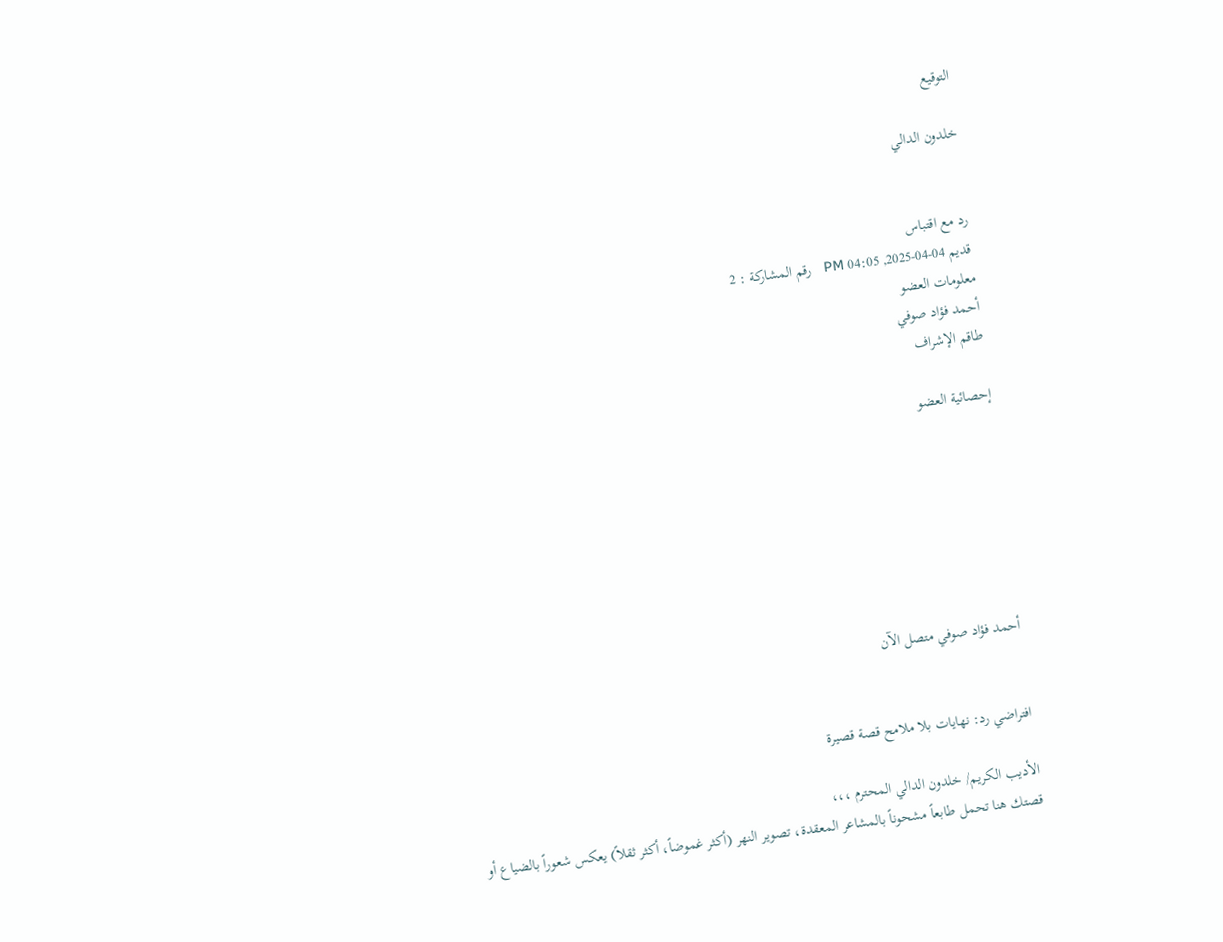التوقيع

خلدون الدالي


رد مع اقتباس
قديم 04-04-2025, 04:05 PM   رقم المشاركة : 2
معلومات العضو
أحمد فؤاد صوفي
طاقم الإشراف

إحصائية العضو







أحمد فؤاد صوفي متصل الآن


افتراضي رد: نهايات بلا ملامح قصة قصيرة

الأديب الكريم/ خلدون الدالي المحترم ،،،
قصتك هنا تحمل طابعاً مشحوناً بالمشاعر المعقدة، تصوير النهر (أكثر غموضاً، أكثر ثقلاً) يعكس شعوراً بالضياع أو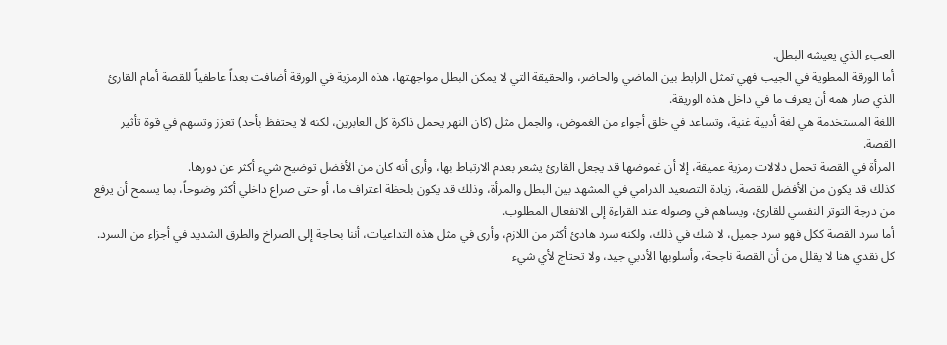العبء الذي يعيشه البطل.
أما الورقة المطوية في الجيب فهي تمثل الرابط بين الماضي والحاضر، والحقيقة التي لا يمكن البطل مواجهتها، هذه الرمزية في الورقة أضافت بعداً عاطفياً للقصة أمام القارئ الذي صار همه أن يعرف ما في داخل هذه الوريقة.
اللغة المستخدمة هي لغة أدبية غنية، وتساعد في خلق أجواء من الغموض، والجمل مثل (كان النهر يحمل ذاكرة كل العابرين، لكنه لا يحتفظ بأحد) تعزز وتسهم في قوة تأثير القصة.
المرأة في القصة تحمل دلالات رمزية عميقة، إلا أن غموضها قد يجعل القارئ يشعر بعدم الارتباط بها، وأرى أنه كان من الأفضل توضيح شيء أكثر عن دورها.
كذلك قد يكون من الأفضل للقصة، زيادة التصعيد الدرامي في المشهد بين البطل والمرأة، وذلك قد يكون بلحظة اعتراف ما، أو حتى صراع داخلي أكثر وضوحاً، بما يسمح أن يرفع من درجة التوتر النفسي للقارئ، ويساهم في وصوله عند القراءة إلى الانفعال المطلوب.
أما سرد القصة ككل فهو سرد جميل، لا شك في ذلك، ولكنه سرد هادئ أكثر من اللازم، وأرى في مثل هذه التداعيات، أننا بحاجة إلى الصراخ والطرق الشديد في أجزاء من السرد.
كل نقدي هنا لا يقلل من أن القصة ناجحة، وأسلوبها الأدبي جيد، ولا تحتاج لأي شيء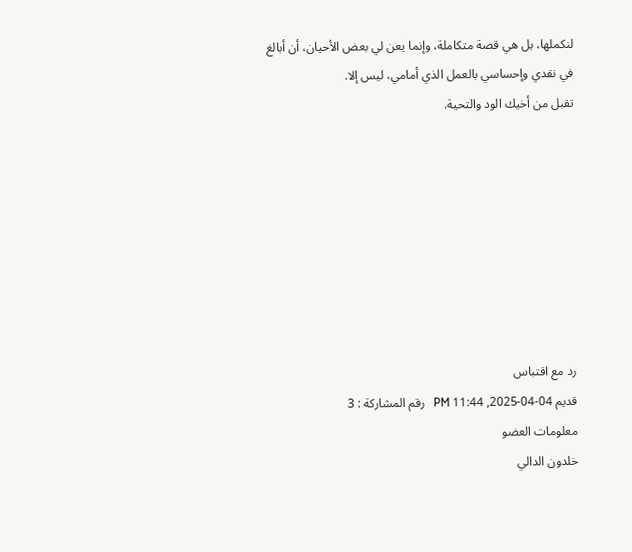لنكملها، بل هي قصة متكاملة، وإنما يعن لي بعض الأحيان، أن أبالغ في نقدي وإحساسي بالعمل الذي أمامي، ليس إلا.
تقبل من أخيك الود والتحية.








رد مع اقتباس
قديم 04-04-2025, 11:44 PM   رقم المشاركة : 3
معلومات العضو
خلدون الدالي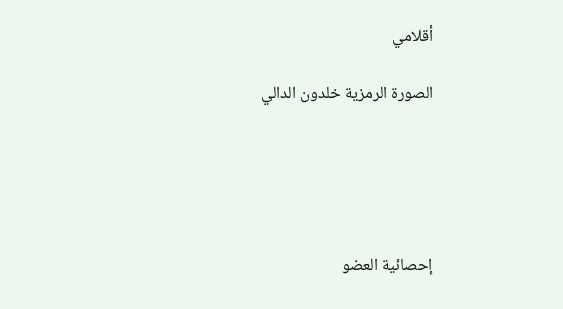أقلامي

الصورة الرمزية خلدون الدالي





إحصائية العضو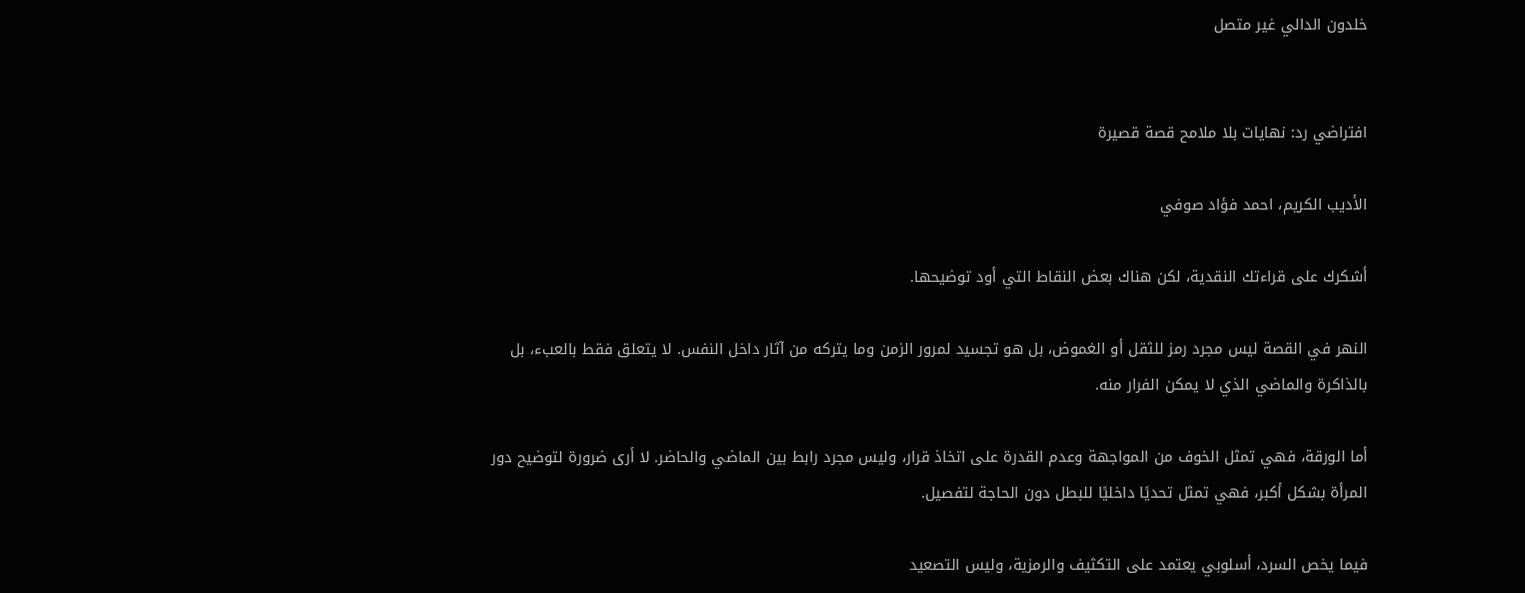خلدون الدالي غير متصل


افتراضي رد: نهايات بلا ملامح قصة قصيرة

الأديب الكريم، احمد فؤاد صوفي

أشكرك على قراءتك النقدية، لكن هناك بعض النقاط التي أود توضيحها.

النهر في القصة ليس مجرد رمز للثقل أو الغموض، بل هو تجسيد لمرور الزمن وما يتركه من آثار داخل النفس. لا يتعلق فقط بالعبء، بل بالذاكرة والماضي الذي لا يمكن الفرار منه.

أما الورقة، فهي تمثل الخوف من المواجهة وعدم القدرة على اتخاذ قرار، وليس مجرد رابط بين الماضي والحاضر. لا أرى ضرورة لتوضيح دور المرأة بشكل أكبر، فهي تمثل تحديًا داخليًا للبطل دون الحاجة لتفصيل.

فيما يخص السرد، أسلوبي يعتمد على التكثيف والرمزية، وليس التصعيد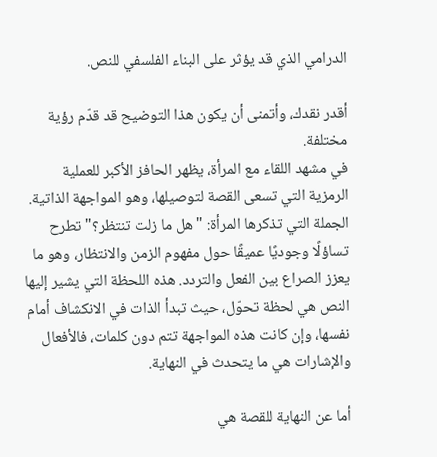الدرامي الذي قد يؤثر على البناء الفلسفي للنص.

أقدر نقدك، وأتمنى أن يكون هذا التوضيح قد قدّم رؤية مختلفة.
في مشهد اللقاء مع المرأة، يظهر الحافز الأكبر للعملية الرمزية التي تسعى القصة لتوصيلها، وهو المواجهة الذاتية. الجملة التي تذكرها المرأة: "هل ما زلت تنتظر؟" تطرح تساؤلًا وجوديًا عميقًا حول مفهوم الزمن والانتظار، وهو ما يعزز الصراع بين الفعل والتردد. هذه اللحظة التي يشير إليها النص هي لحظة تحوّل، حيث تبدأ الذات في الانكشاف أمام نفسها، وإن كانت هذه المواجهة تتم دون كلمات، فالأفعال والإشارات هي ما يتحدث في النهاية.

أما عن النهاية للقصة هي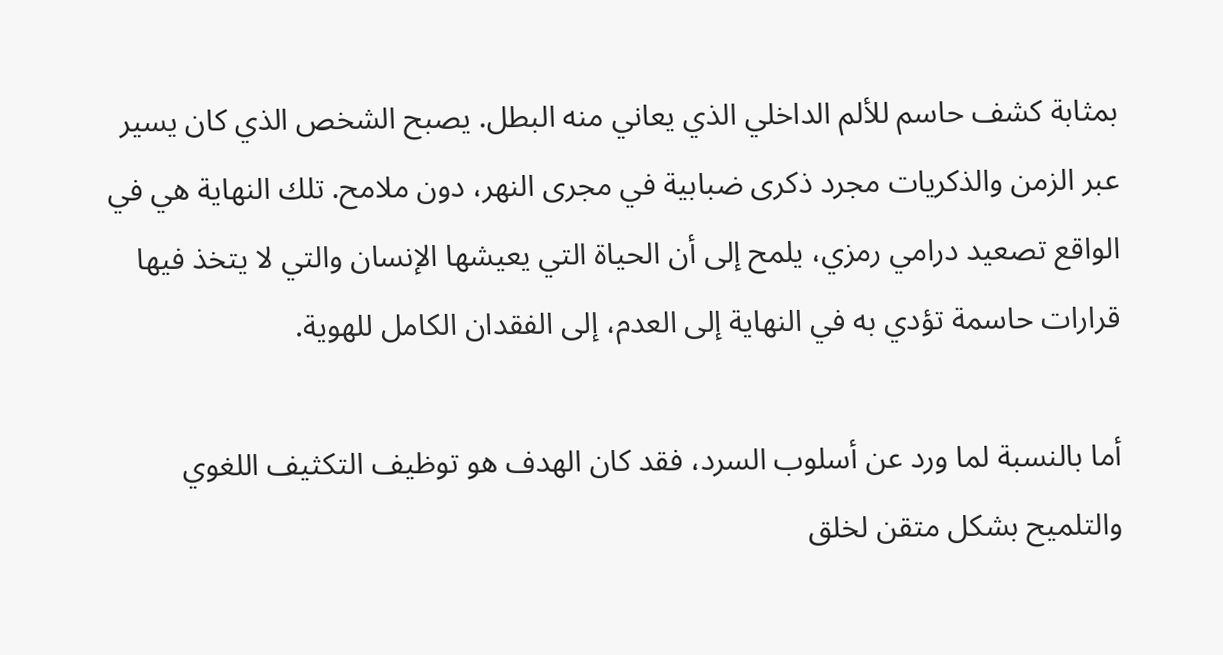بمثابة كشف حاسم للألم الداخلي الذي يعاني منه البطل. يصبح الشخص الذي كان يسير عبر الزمن والذكريات مجرد ذكرى ضبابية في مجرى النهر، دون ملامح. تلك النهاية هي في الواقع تصعيد درامي رمزي، يلمح إلى أن الحياة التي يعيشها الإنسان والتي لا يتخذ فيها قرارات حاسمة تؤدي به في النهاية إلى العدم، إلى الفقدان الكامل للهوية.

أما بالنسبة لما ورد عن أسلوب السرد، فقد كان الهدف هو توظيف التكثيف اللغوي والتلميح بشكل متقن لخلق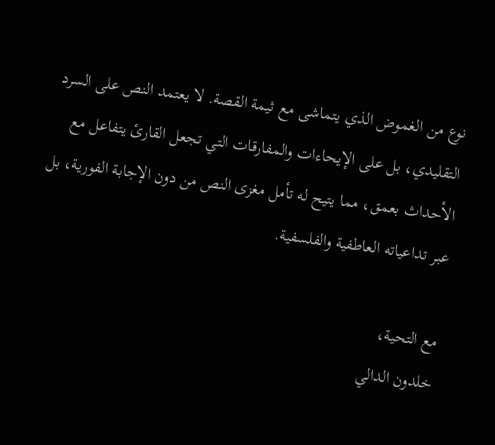نوع من الغموض الذي يتماشى مع ثيمة القصة. لا يعتمد النص على السرد التقليدي، بل على الإيحاءات والمفارقات التي تجعل القارئ يتفاعل مع الأحداث بعمق، مما يتيح له تأمل مغزى النص من دون الإجابة الفورية، بل عبر تداعياته العاطفية والفلسفية.

مع التحية،
خلدون الدالي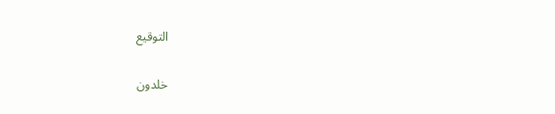التوقيع

خلدون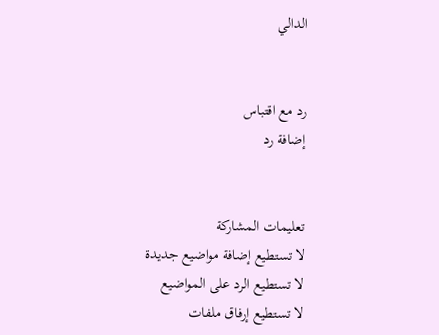الدالي


رد مع اقتباس
إضافة رد


تعليمات المشاركة
لا تستطيع إضافة مواضيع جديدة
لا تستطيع الرد على المواضيع
لا تستطيع إرفاق ملفات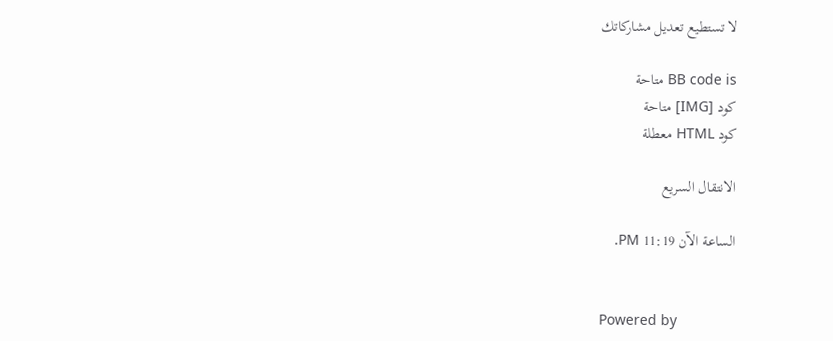لا تستطيع تعديل مشاركاتك

BB code is متاحة
كود [IMG] متاحة
كود HTML معطلة

الانتقال السريع

الساعة الآن 11:19 PM.


Powered by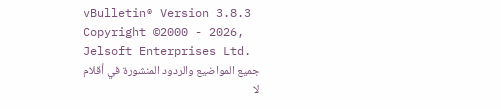vBulletin® Version 3.8.3
Copyright ©2000 - 2026, Jelsoft Enterprises Ltd.
جميع المواضيع والردود المنشورة في أقلام لا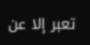تعبر إلا عن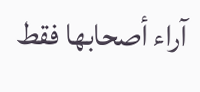آراء أصحابها فقط